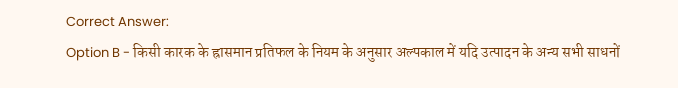Correct Answer:
Option B - किसी कारक के ह्रासमान प्रतिफल के नियम के अनुसार अल्पकाल में यदि उत्पादन के अन्य सभी साधनों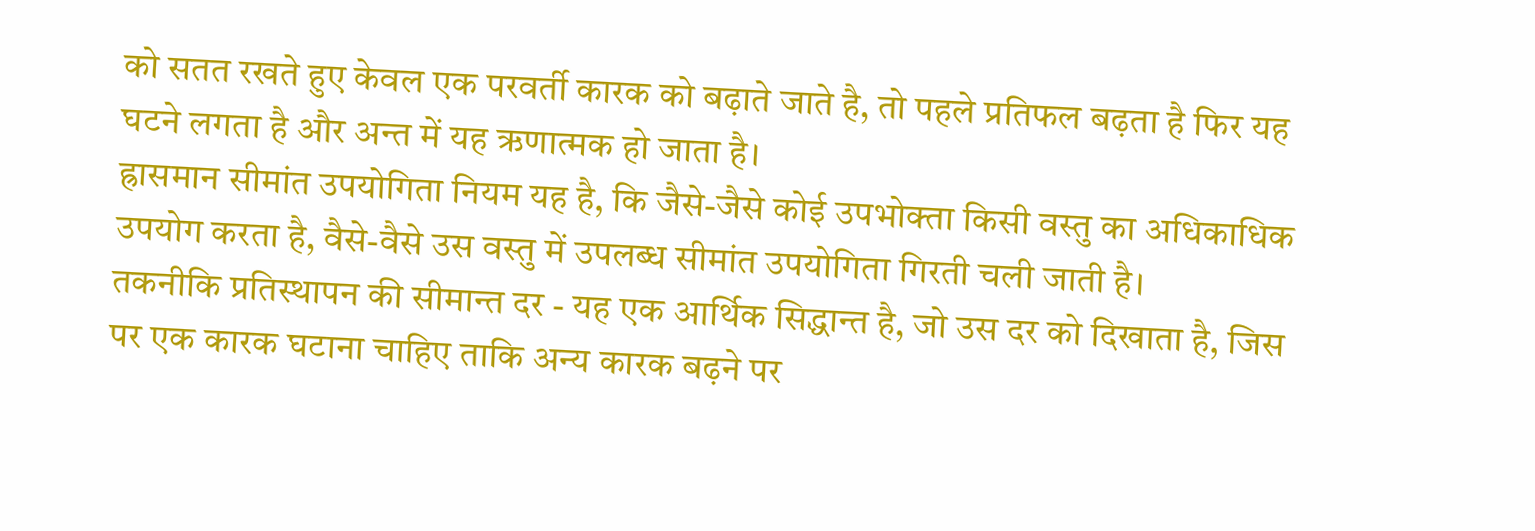को सतत रखते हुए केवल एक परवर्ती कारक को बढ़ाते जाते है, तो पहले प्रतिफल बढ़ता है फिर यह घटने लगता है और अन्त में यह ऋणात्मक हो जाता है।
ह्रासमान सीमांत उपयोगिता नियम यह है, कि जैसे-जैसे कोई उपभोक्ता किसी वस्तु का अधिकाधिक उपयोग करता है, वैसे-वैसे उस वस्तु में उपलब्ध सीमांत उपयोगिता गिरती चली जाती है।
तकनीकि प्रतिस्थापन की सीमान्त दर - यह एक आर्थिक सिद्धान्त है, जो उस दर को दिखाता है, जिस पर एक कारक घटाना चाहिए ताकि अन्य कारक बढ़ने पर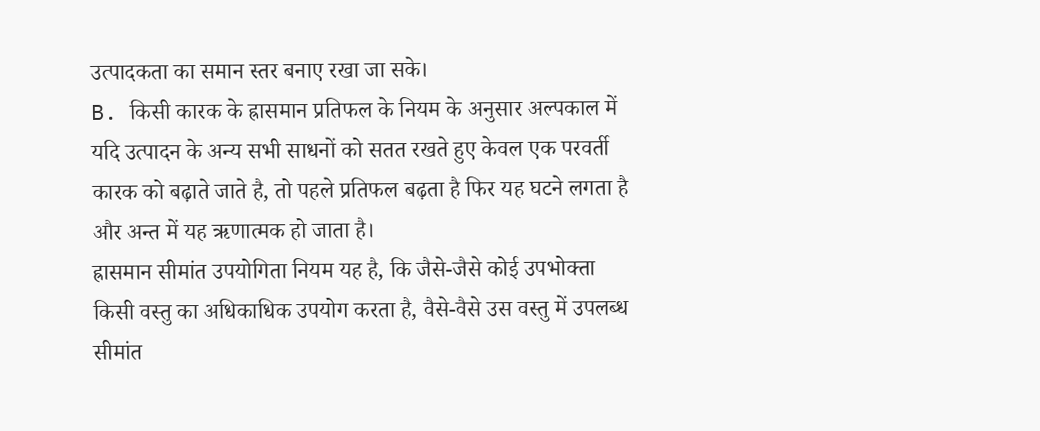उत्पादकता का समान स्तर बनाए रखा जा सके।
B. किसी कारक के ह्रासमान प्रतिफल के नियम के अनुसार अल्पकाल में यदि उत्पादन के अन्य सभी साधनों को सतत रखते हुए केवल एक परवर्ती कारक को बढ़ाते जाते है, तो पहले प्रतिफल बढ़ता है फिर यह घटने लगता है और अन्त में यह ऋणात्मक हो जाता है।
ह्रासमान सीमांत उपयोगिता नियम यह है, कि जैसे-जैसे कोई उपभोक्ता किसी वस्तु का अधिकाधिक उपयोग करता है, वैसे-वैसे उस वस्तु में उपलब्ध सीमांत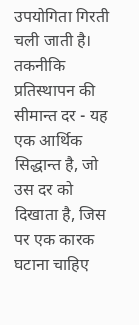उपयोगिता गिरती चली जाती है।
तकनीकि प्रतिस्थापन की सीमान्त दर - यह एक आर्थिक सिद्धान्त है, जो उस दर को दिखाता है, जिस पर एक कारक घटाना चाहिए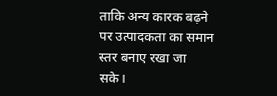ताकि अन्य कारक बढ़ने पर उत्पादकता का समान स्तर बनाए रखा जा सके।